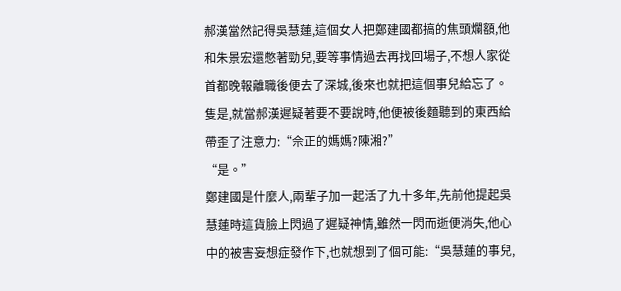郝漢當然記得吳慧蓮,這個女人把鄭建國都搞的焦頭爛額,他和朱景宏還憋著勁兒,要等事情過去再找回場子,不想人家從首都晚報離職後便去了深城,後來也就把這個事兒給忘了。
隻是,就當郝漢遲疑著要不要說時,他便被後麵聽到的東西給帶歪了注意力:“佘正的媽媽?陳湘?”
“是。”
鄭建國是什麼人,兩輩子加一起活了九十多年,先前他提起吳慧蓮時這貨臉上閃過了遲疑神情,雖然一閃而逝便消失,他心中的被害妄想症發作下,也就想到了個可能:“吳慧蓮的事兒,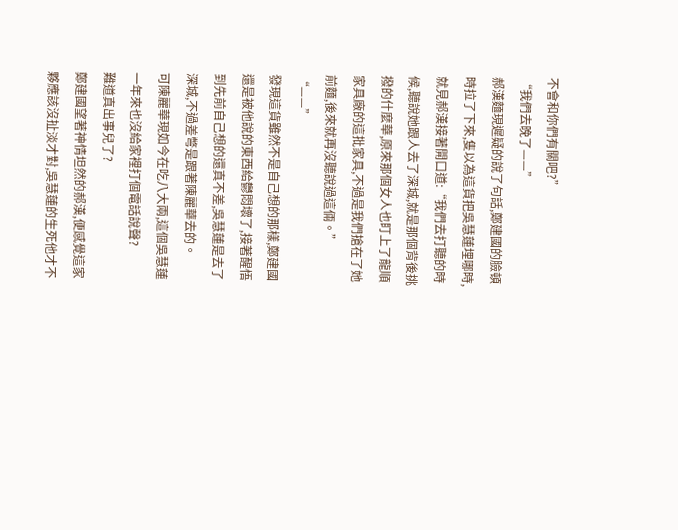不會和你們有關吧?”
“我們去晚了——”
郝漢麵現遲疑的說了句話,鄭建國的臉頓時拉了下來,隻以為這貨把吳慧蓮埋哪時,就見郝漢接著開口道:“我們去打聽的時候,聽說她跟人去了深城,就是那個背後挑撥的什麼華,原來那個女人也盯上了龍順家具廠的這批家具,不過是我們搶在了她前麵,後來就再沒聽說過這倆。”
“——”
發現這貨雖然不是自己想的那樣,鄭建國還是被他說的東西給鬱悶壞了,接著醒悟到先前自己想的還真不差,吳慧蓮是去了深城,不過差彆是跟著陳麗華去的。
可陳麗華現如今在吃八大兩,這個吳慧蓮一年來也沒給家裡打個電話說聲?
難道真出事兒了?
鄭建國望著神情坦然的郝漢,便感覺這家夥應該沒扯淡才對,吳慧蓮的生死他才不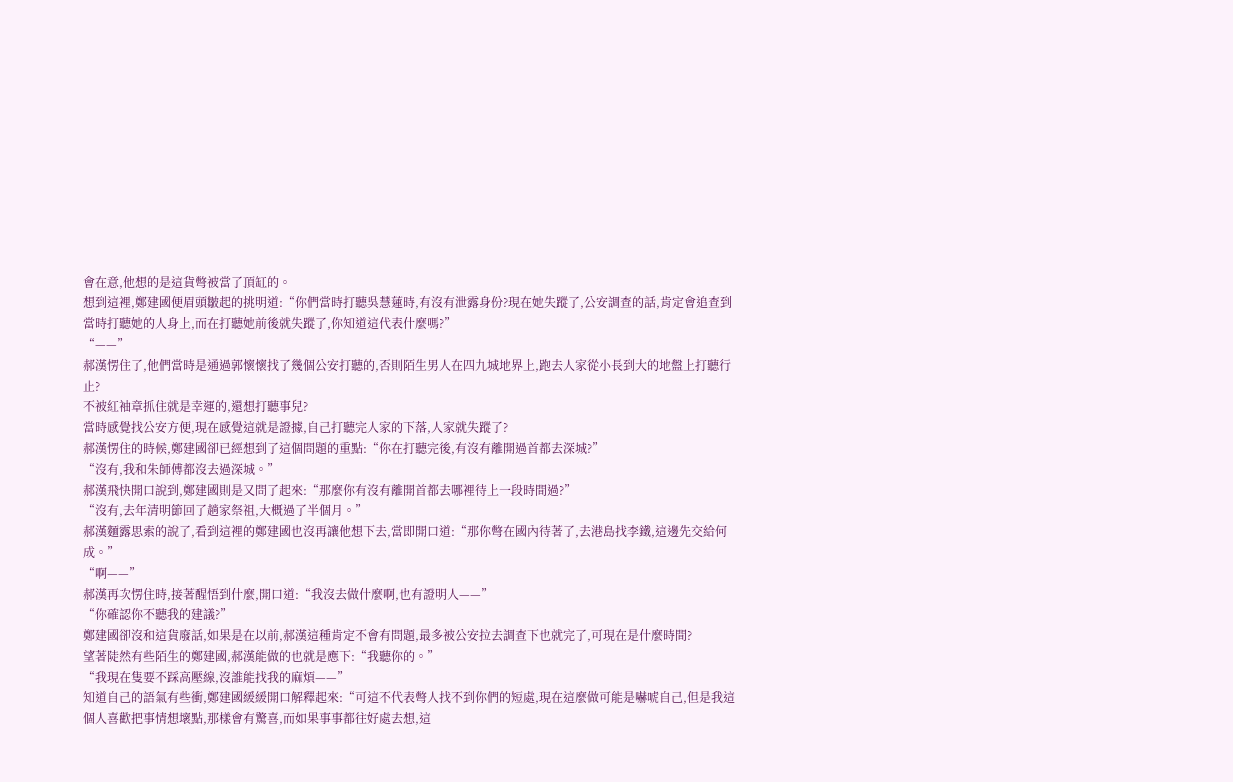會在意,他想的是這貨彆被當了頂缸的。
想到這裡,鄭建國便眉頭皺起的挑明道:“你們當時打聽吳慧蓮時,有沒有泄露身份?現在她失蹤了,公安調查的話,肯定會追查到當時打聽她的人身上,而在打聽她前後就失蹤了,你知道這代表什麼嗎?”
“——”
郝漢愣住了,他們當時是通過郭懷懷找了幾個公安打聽的,否則陌生男人在四九城地界上,跑去人家從小長到大的地盤上打聽行止?
不被紅袖章抓住就是幸運的,還想打聽事兒?
當時感覺找公安方便,現在感覺這就是證據,自己打聽完人家的下落,人家就失蹤了?
郝漢愣住的時候,鄭建國卻已經想到了這個問題的重點:“你在打聽完後,有沒有離開過首都去深城?”
“沒有,我和朱師傅都沒去過深城。”
郝漢飛快開口說到,鄭建國則是又問了起來:“那麼你有沒有離開首都去哪裡待上一段時間過?”
“沒有,去年清明節回了趟家祭祖,大概過了半個月。”
郝漢麵露思索的說了,看到這裡的鄭建國也沒再讓他想下去,當即開口道:“那你彆在國內待著了,去港島找李鐵,這邊先交給何成。”
“啊——”
郝漢再次愣住時,接著醒悟到什麼,開口道:“我沒去做什麼啊,也有證明人——”
“你確認你不聽我的建議?”
鄭建國卻沒和這貨廢話,如果是在以前,郝漢這種肯定不會有問題,最多被公安拉去調查下也就完了,可現在是什麼時間?
望著陡然有些陌生的鄭建國,郝漢能做的也就是應下:“我聽你的。”
“我現在隻要不踩高壓線,沒誰能找我的麻煩——”
知道自己的語氣有些衝,鄭建國緩緩開口解釋起來:“可這不代表彆人找不到你們的短處,現在這麼做可能是嚇唬自己,但是我這個人喜歡把事情想壞點,那樣會有驚喜,而如果事事都往好處去想,這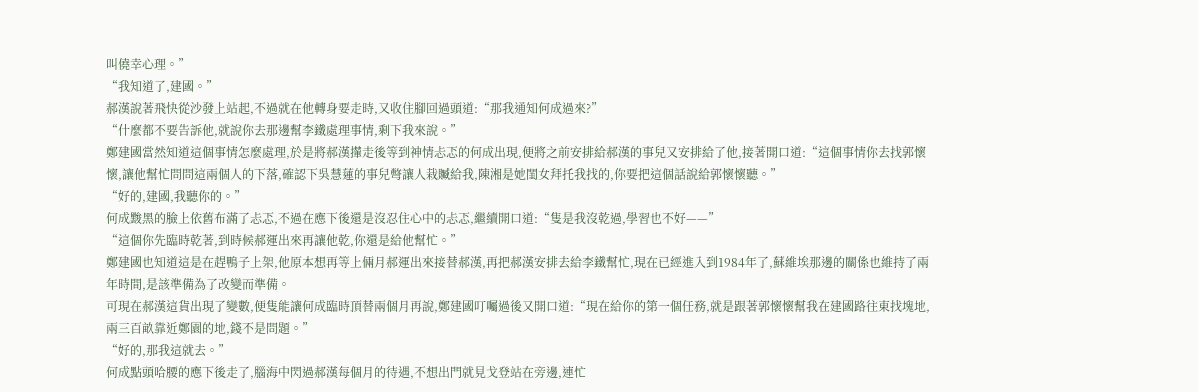叫僥幸心理。”
“我知道了,建國。”
郝漢說著飛快從沙發上站起,不過就在他轉身要走時,又收住腳回過頭道:“那我通知何成過來?”
“什麼都不要告訴他,就說你去那邊幫李鐵處理事情,剩下我來說。”
鄭建國當然知道這個事情怎麼處理,於是將郝漢攆走後等到神情忐忑的何成出現,便將之前安排給郝漢的事兒又安排給了他,接著開口道:“這個事情你去找郭懷懷,讓他幫忙問問這兩個人的下落,確認下吳慧蓮的事兒彆讓人栽贓給我,陳湘是她閨女拜托我找的,你要把這個話說給郭懷懷聽。”
“好的,建國,我聽你的。”
何成黢黑的臉上依舊布滿了忐忑,不過在應下後還是沒忍住心中的忐忑,繼續開口道:“隻是我沒乾過,學習也不好——”
“這個你先臨時乾著,到時候郝運出來再讓他乾,你還是給他幫忙。”
鄭建國也知道這是在趕鴨子上架,他原本想再等上倆月郝運出來接替郝漢,再把郝漢安排去給李鐵幫忙,現在已經進入到1984年了,蘇維埃那邊的關係也維持了兩年時間,是該準備為了改變而準備。
可現在郝漢這貨出現了變數,便隻能讓何成臨時頂替兩個月再說,鄭建國叮囑過後又開口道:“現在給你的第一個任務,就是跟著郭懷懷幫我在建國路往東找塊地,兩三百畝靠近鄭園的地,錢不是問題。”
“好的,那我這就去。”
何成點頭哈腰的應下後走了,腦海中閃過郝漢每個月的待遇,不想出門就見戈登站在旁邊,連忙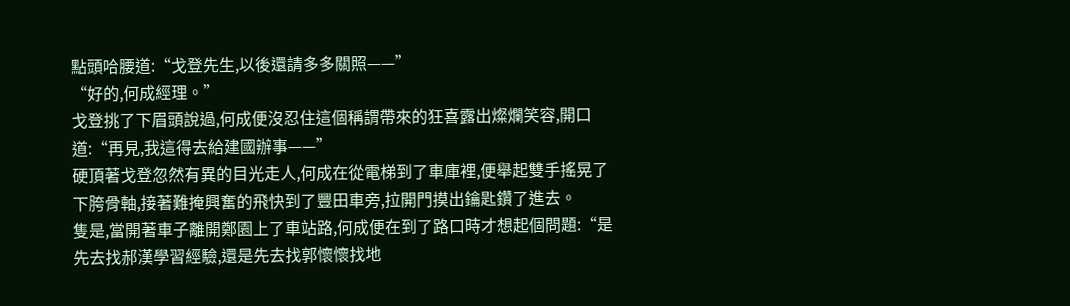點頭哈腰道:“戈登先生,以後還請多多關照——”
“好的,何成經理。”
戈登挑了下眉頭說過,何成便沒忍住這個稱謂帶來的狂喜露出燦爛笑容,開口道:“再見,我這得去給建國辦事——”
硬頂著戈登忽然有異的目光走人,何成在從電梯到了車庫裡,便舉起雙手搖晃了下胯骨軸,接著難掩興奮的飛快到了豐田車旁,拉開門摸出鑰匙鑽了進去。
隻是,當開著車子離開鄭園上了車站路,何成便在到了路口時才想起個問題:“是先去找郝漢學習經驗,還是先去找郭懷懷找地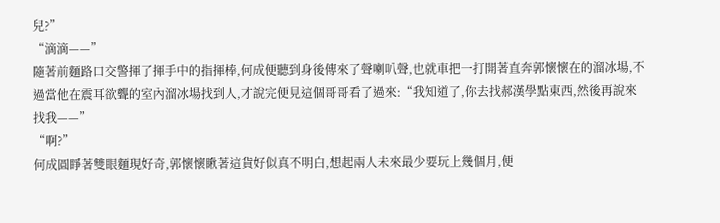兒?”
“滴滴——”
隨著前麵路口交警揮了揮手中的指揮棒,何成便聽到身後傳來了聲喇叭聲,也就車把一打開著直奔郭懷懷在的溜冰場,不過當他在震耳欲聾的室內溜冰場找到人,才說完便見這個哥哥看了過來:“我知道了,你去找郝漢學點東西,然後再說來找我——”
“啊?”
何成圓睜著雙眼麵現好奇,郭懷懷瞅著這貨好似真不明白,想起兩人未來最少要玩上幾個月,便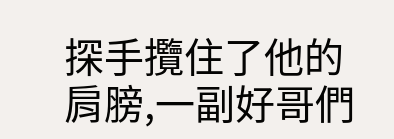探手攬住了他的肩膀,一副好哥們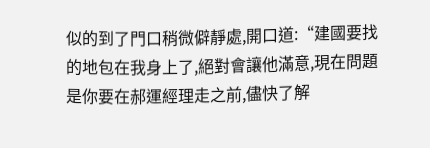似的到了門口稍微僻靜處,開口道:“建國要找的地包在我身上了,絕對會讓他滿意,現在問題是你要在郝運經理走之前,儘快了解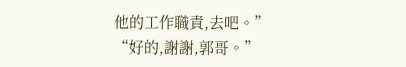他的工作職責,去吧。”
“好的,謝謝,郭哥。”